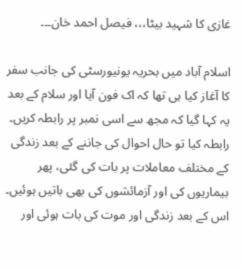غازی کا شہید بیٹا،،، فیصل احمد خان۔۔۔

اسلام آباد میں بحریہ یونیورسٹی کی جانب سفر کا آغاز کیا ہی تھا کہ اک فون آیا اور سلام کے بعد یہ کہا گیا کہ مجھ سے اسی نمبر پر رابطہ کریں۔ رابطہ کیا تو حال احوال کی جاننے کے بعد زندگی کے مختلف معاملات پر بات کی گئی، پھر بیماریوں کی اور آزمائشوں کی بھی باتیں ہوئیں۔ اس کے بعد زندگی اور موت کی بات ہوئی اور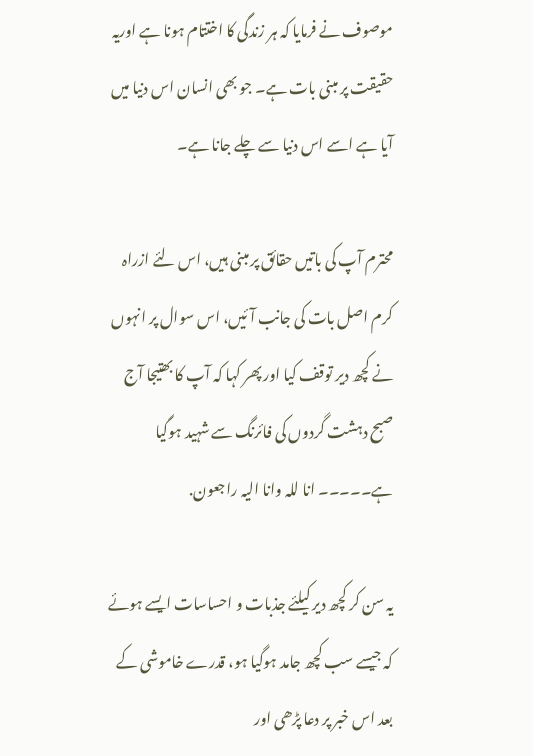موصوف نے فرمایا کہ ہر زندگی کا اختتام ہونا ہے اوریہ حقیقت پر مبنی بات ہے۔ جو بھی انسان اس دنیا میں آیا ہے اسے اس دنیا سے چلے جانا ہے۔

محترم آپ کی باتیں حقائق پر مبنی ہیں، اس لئے ازراہ کرم اصل بات کی جانب آئیں، اس سوال پر انہوں نے کچھ دیر توقف کیا اور پھر کہا کہ آپ کا بھتیجا آج صبح دہشت گردوں کی فائرنگ سے شہید ہوگیا ہے۔۔۔۔۔ انا للہ وانا الیہ راجعون.

یہ سن کر کچھ دیر کیلئے جذبات و احساسات ایسے ہوئے کہ جیسے سب کچھ جامد ہوگیا ہو، قدرے خاموشی کے بعد اس خبر پر دعا پڑھی اور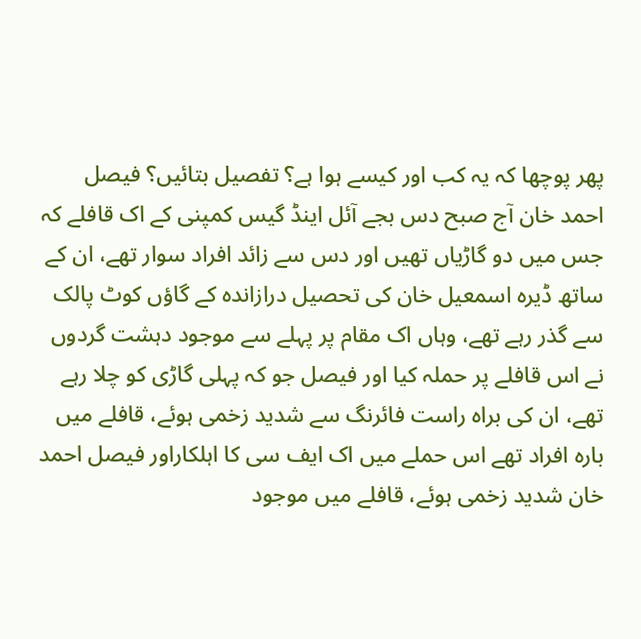پھر پوچھا کہ یہ کب اور کیسے ہوا ہے؟ تفصیل بتائیں؟ فیصل احمد خان آج صبح دس بجے آئل اینڈ گیس کمپنی کے اک قافلے کہ جس میں دو گاڑیاں تھیں اور دس سے زائد افراد سوار تھے، ان کے ساتھ ڈیرہ اسمعیل خان کی تحصیل درازاندہ کے گاؤں کوٹ پالک سے گذر رہے تھے، وہاں اک مقام پر پہلے سے موجود دہشت گردوں نے اس قافلے پر حملہ کیا اور فیصل جو کہ پہلی گاڑی کو چلا رہے تھے، ان کی براہ راست فائرنگ سے شدید زخمی ہوئے، قافلے میں بارہ افراد تھے اس حملے میں اک ایف سی کا اہلکاراور فیصل احمد خان شدید زخمی ہوئے، قافلے میں موجود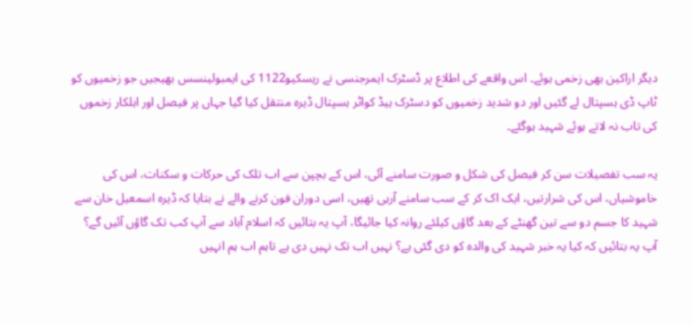دیگر اراکین بھی زخمی ہوئے۔ اس واقعے کی اطلاع پر ڈسٹرک ایمرجنسی نے ریسکیو1122 کی ایمبولینسس بھیجیں جو زخمیوں کو ٹاپ ڈی ہسپتال لے گئیں اور دو شدید زخمیوں کو دسٹرک ہیڈ کواٹر ہسپتال ڈیرہ منتقل کیا گیا جہاں پر فیصل اور اہلکار زخموں کی تاب نہ لاتے ہوئے شہید ہوگئے۔

یہ سب تفصیلات سن کر فیصل کی شکل و صورت سامنے آئی، اس کے بچپن سے اب تلک کی حرکات و سکنات، اس کی خاموشیاں، اس کی شرارتیں، ایک اک کر کے سب سامنے آرہی تھیں، اسی دوران فون کرنے والے نے بتایا کہ ڈیرہ اسمعیل خان سے شہید کا جسم دو سے تین گھنٹے کے بعد گاؤں کیلئے روانہ کیا جائیگا، آپ یہ بتائیں کہ اسلام آباد سے آپ کب تک گاؤں آئیں گے؟ آپ یہ بتائیں کہ کیا یہ خبر شہید کی والدہ کو دی گئی ہے؟ نہیں اب تک نہیں دی ہے تاہم اب ہم انہیں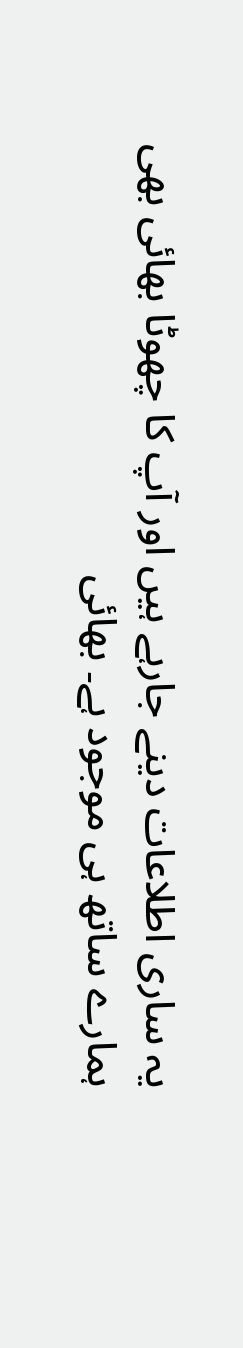یہ ساری اطلاعات دینے جارہے ہیں اور آپ کا چھوٹا بھائی بھی ہمارے ساتھ ہی موجود ہے۔ بھائی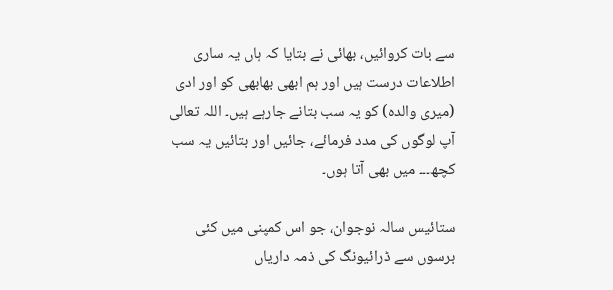سے بات کروائیں، بھائی نے بتایا کہ ہاں یہ ساری اطلاعات درست ہیں اور ہم ابھی بھابھی کو اور ادی (میری والدہ) کو یہ سب بتانے جارہے ہیں۔ اللہ تعالی آپ لوگوں کی مدد فرمائے، جائیں اور بتائیں یہ سب کچھ۔۔۔ میں بھی آتا ہوں۔

ستائیس سالہ نوجوان، جو اس کمپنی میں کئی برسوں سے ڈرائیونگ کی ذمہ داریاں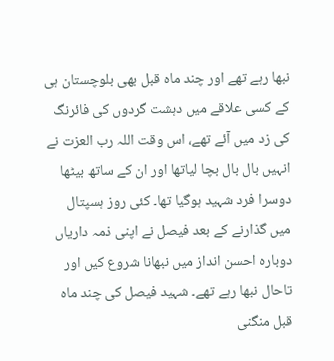نبھا رہے تھے اور چند ماہ قبل بھی بلوچستان ہی کے کسی علاقے میں دہشت گردوں کی فائرنگ کی زد میں آئے تھے، اس وقت اللہ رب العزت نے انہیں بال بال بچا لیاتھا اور ان کے ساتھ بیٹھا دوسرا فرد شہید ہوگیا تھا۔ کئی روز ہسپتال میں گذارنے کے بعد فیصل نے اپنی ذمہ داریاں دوبارہ احسن انداز میں نبھانا شروع کیں اور تاحال نبھا رہے تھے۔ شہید فیصل کی چند ماہ قبل منگنی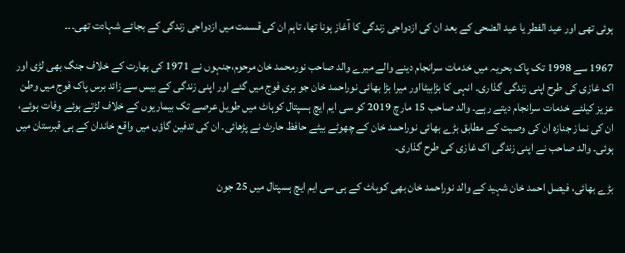ہوئی تھی اور عید الفطر یا عید الضحی کے بعد ان کی ازدواجی زندگی کا آغاز ہونا تھا، تاہم ان کی قسمت میں ازدواجی زندگی کے بجائے شہادت تھی۔۔۔

1967 سے 1998 تک پاک بحریہ میں خدمات سرانجام دینے والے میرے والد صاحب نورمحمد خان مرحوم،جنہوں نے 1971 کی بھارت کے خلاف جنگ بھی لڑی اور اک غازی کی طرح اپنی زندگی گذاری۔ انہی کا بڑابیٹااور میرا بڑا بھائی نوراحمد خان جو بری فوج میں گئے اور اپنی زندگی کے بیس سے زائد برس پاک فوج میں وطن عزیز کیلئے خدمات سرانجام دیتے رہے۔ والد صاحب 15 مارچ 2019 کو سی ایم ایچ ہسپتال کوہاٹ میں طویل عرصے تک بیماریوں کے خلاف لڑتے ہوئے وفات ہوئے، ان کی نماز جنازہ ان کی وصیت کے مطابق بڑے بھائی نوراحمد خان کے چھوٹے بیٹے حافظ حارث نے پڑھائی۔ ان کی تدفین گاؤں میں واقع خاندان کے ہی قبرستان میں ہوئی۔ والد صاحب نے اپنی زندگی اک غازی کی طرح گذاری۔

بڑے بھائی، فیصل احمد خان شہید کے والد نوراحمد خان بھی کوہاٹ کے ہی سی ایم ایچ ہسپتال میں 25 جون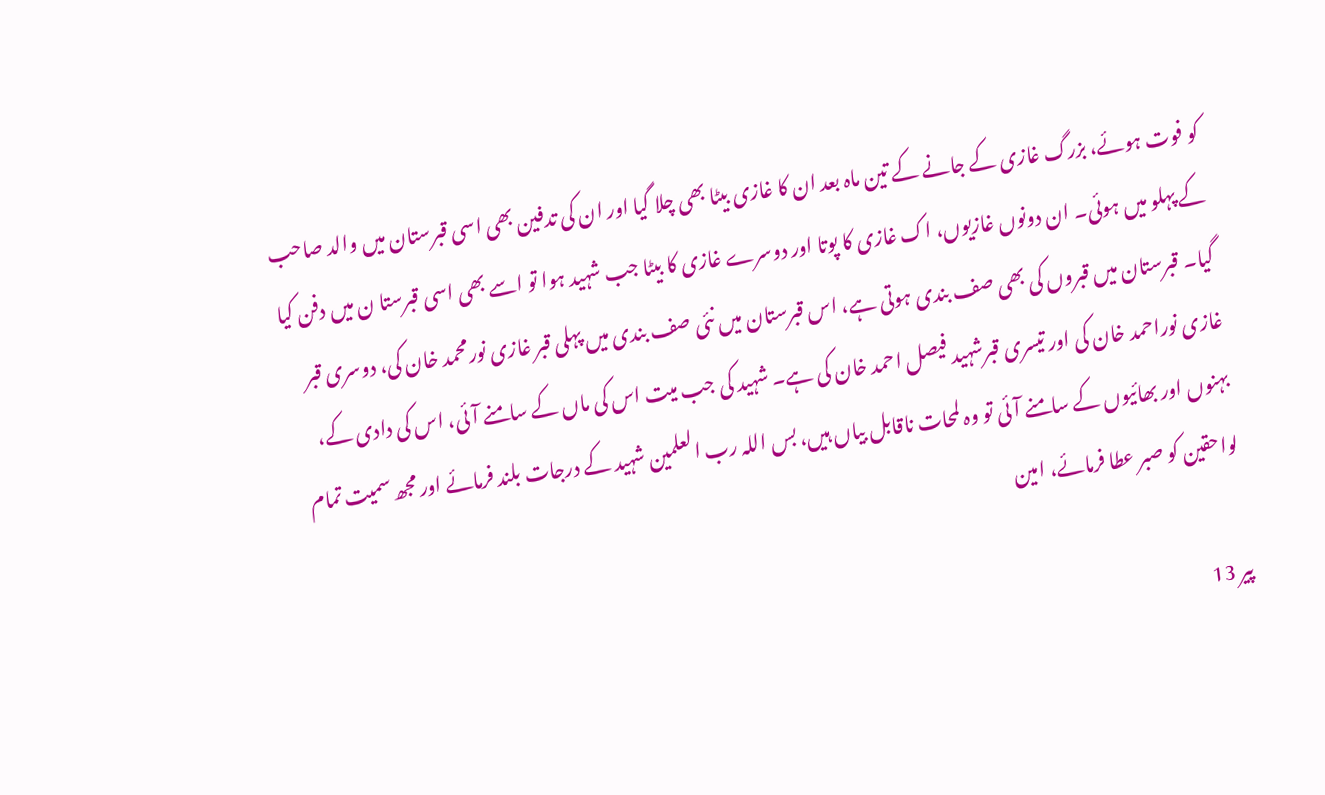کو فوت ہوئے، بزرگ غازی کے جانے کے تین ماہ بعد ان کا غازی بیٹا بھی چلا گیا اور ان کی تدفین بھی اسی قبرستان میں والد صاحب کے پہلو میں ہوئی۔ ان دونوں غازیوں، اک غازی کا پوتا اور دوسرے غازی کا بیٹا جب شہید ہوا تو اسے بھی اسی قبرستا ن میں دفن کیا گیا۔ قبرستان میں قبروں کی بھی صف بندی ہوتی ہے، اس قبرستان میں نئی صف بندی میں پہلی قبر غازی نورمحمد خان کی، دوسری قبر غازی نوراحمد خان کی اور تیسری قبرشہید فیصل احمد خان کی ہے۔ شہید کی جب میت اس کی ماں کے سامنے آئی، اس کی دادی کے، بہنوں اور بھائیوں کے سامنے آئی تو وہ لمحات ناقابل بیاں ہیں، بس اللہ رب العلمین شہید کے درجات بلند فرمائے اور مجھ سمیت تمام لواحقین کو صبر عطا فرمائے، امین

پیر 13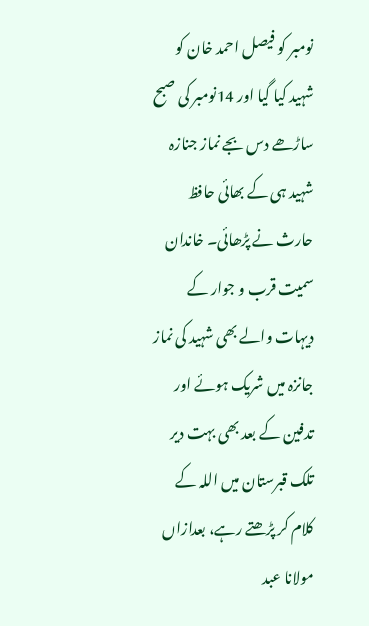نومبر کو فیصل احمد خان کو شہید کیا گیا اور 14نومبر کی صبح ساڑھے دس بجے نماز جنازہ شہید ہی کے بھائی حافظ حارث نے پڑھائی۔ خاندان سمیت قرب و جوار کے دیہات والے بھی شہید کی نماز جانزہ میں شریک ہوئے اور تدفین کے بعد بھی بہت دیر تلک قبرستان میں اللہ کے کلام کر پڑھتے رہے، بعدازاں مولانا عبد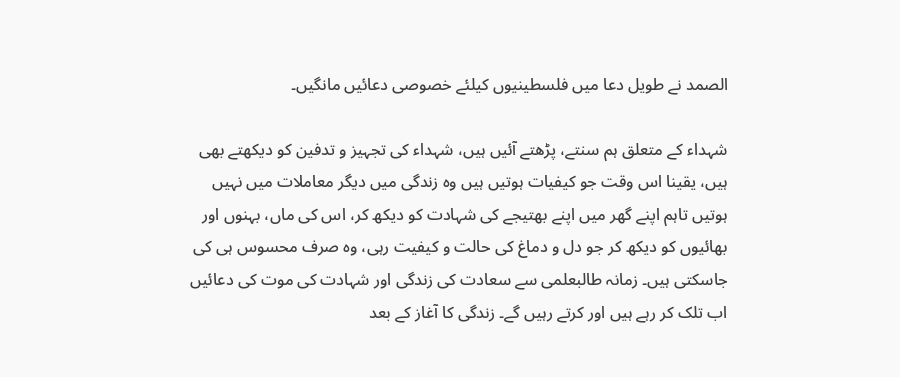الصمد نے طویل دعا میں فلسطینیوں کیلئے خصوصی دعائیں مانگیں۔

شہداء کے متعلق ہم سنتے، پڑھتے آئیں ہیں، شہداء کی تجہیز و تدفین کو دیکھتے بھی ہیں، یقینا اس وقت جو کیفیات ہوتیں ہیں وہ زندگی میں دیگر معاملات میں نہیں ہوتیں تاہم اپنے گھر میں اپنے بھتیجے کی شہادت کو دیکھ کر، اس کی ماں، بہنوں اور بھائیوں کو دیکھ کر جو دل و دماغ کی حالت و کیفیت رہی، وہ صرف محسوس ہی کی جاسکتی ہیں۔ زمانہ طالبعلمی سے سعادت کی زندگی اور شہادت کی موت کی دعائیں اب تلک کر رہے ہیں اور کرتے رہیں گے۔ زندگی کا آغاز کے بعد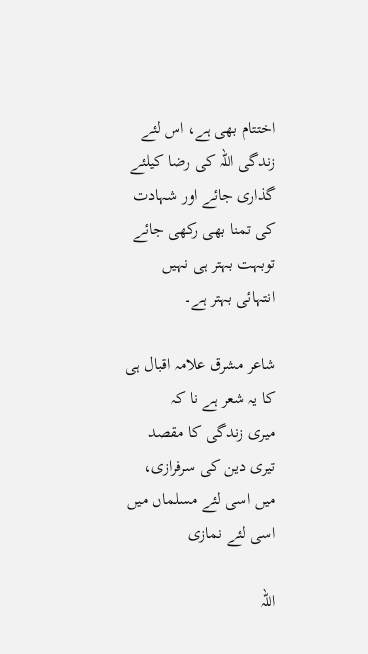اختتام بھی ہے، اس لئے زندگی اللہ کی رضا کیلئے گذاری جائے اور شہادت کی تمنا بھی رکھی جائے توبہت بہتر ہی نہیں انتہائی بہتر ہے۔

شاعر مشرق علامہ اقبال ہی کا یہ شعر ہے نا کہ
میری زندگی کا مقصد تیری دین کی سرفرازی، میں اسی لئے مسلماں میں اسی لئے نمازی

اللہ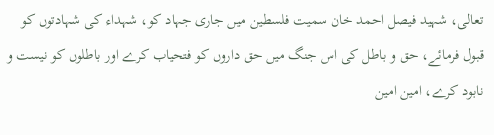تعالی، شہید فیصل احمد خان سمیت فلسطین میں جاری جہاد کو، شہداء کی شہادتوں کو قبول فرمائے، حق و باطل کی اس جنگ میں حق داروں کو فتحیاب کرے اور باطلوں کو نیست و نابود کرے، امین امین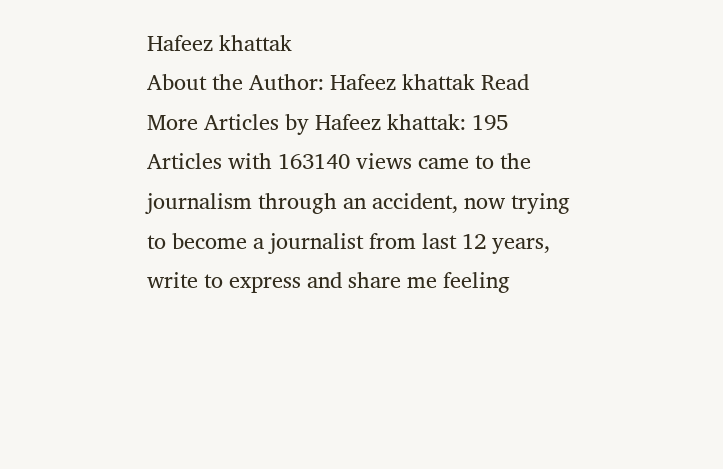Hafeez khattak
About the Author: Hafeez khattak Read More Articles by Hafeez khattak: 195 Articles with 163140 views came to the journalism through an accident, now trying to become a journalist from last 12 years,
write to express and share me feeling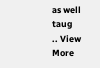as well taug
.. View More